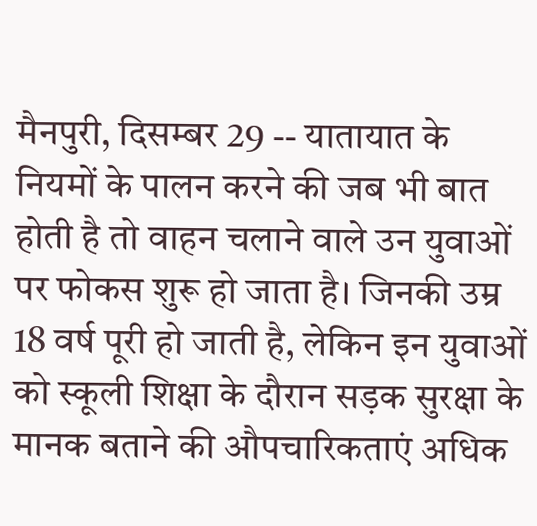मैनपुरी, दिसम्बर 29 -- यातायात के नियमों के पालन करने की जब भी बात होती है तो वाहन चलाने वाले उन युवाओं पर फोकस शुरू हो जाता है। जिनकी उम्र 18 वर्ष पूरी हो जाती है, लेकिन इन युवाओं को स्कूली शिक्षा के दौरान सड़क सुरक्षा के मानक बताने की औपचारिकताएं अधिक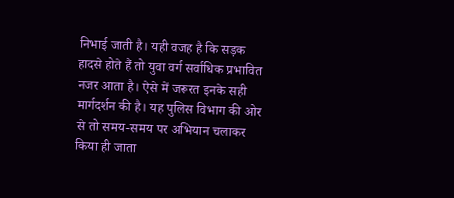निभाई जाती है। यही वजह है कि सड़क हादसे होते हैं तो युवा वर्ग सर्वाधिक प्रभावित नजर आता है। ऐसे में जरूरत इनके सही मार्गदर्शन की है। यह पुलिस विभाग की ओर से तो समय-समय पर अभियान चलाकर किया ही जाता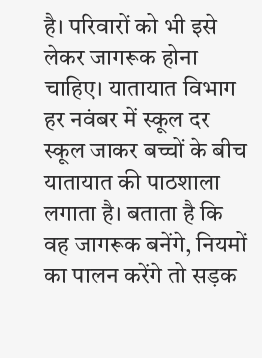है। परिवारों को भी इसे लेकर जागरूक होना चाहिए। यातायात विभाग हर नवंबर में स्कूल दर स्कूल जाकर बच्चों के बीच यातायात की पाठशाला लगाता है। बताता है कि वह जागरूक बनेंगे, नियमों का पालन करेंगे तो सड़क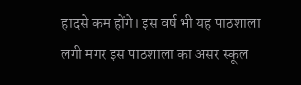हादसे कम होंगे। इस वर्ष भी यह पाठशाला लगी मगर इस पाठशाला का असर स्कूल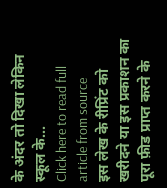के अंदर तो दिखा लेकिन स्कूल के...
Click here to read full article from source
इस लेख के रीप्रिंट को खरीदने या इस प्रकाशन का पूरा फ़ीड प्राप्त करने के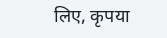लिए, कृपया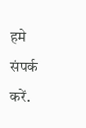हमे संपर्क करें.